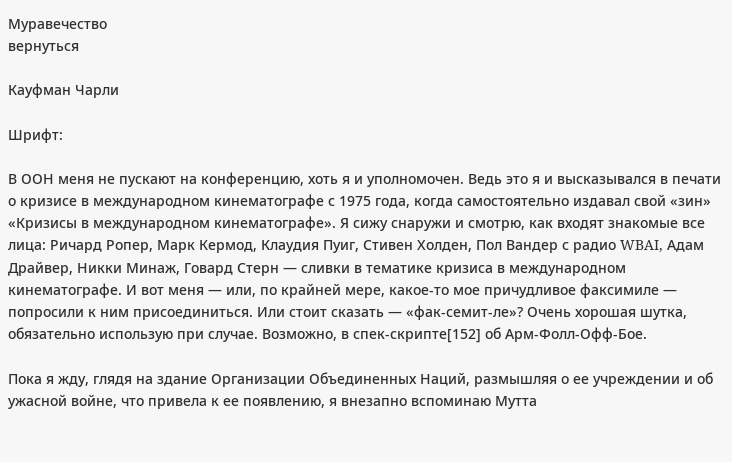Муравечество
вернуться

Кауфман Чарли

Шрифт:

В ООН меня не пускают на конференцию, хоть я и уполномочен. Ведь это я и высказывался в печати о кризисе в международном кинематографе с 1975 года, когда самостоятельно издавал свой «зин» «Кризисы в международном кинематографе». Я сижу снаружи и смотрю, как входят знакомые все лица: Ричард Ропер, Марк Кермод, Клаудия Пуиг, Стивен Холден, Пол Вандер с радио WBAI, Адам Драйвер, Никки Минаж, Говард Стерн — сливки в тематике кризиса в международном кинематографе. И вот меня — или, по крайней мере, какое-то мое причудливое факсимиле — попросили к ним присоединиться. Или стоит сказать — «фак-семит-ле»? Очень хорошая шутка, обязательно использую при случае. Возможно, в спек-скрипте[152] об Арм-Фолл-Офф-Бое.

Пока я жду, глядя на здание Организации Объединенных Наций, размышляя о ее учреждении и об ужасной войне, что привела к ее появлению, я внезапно вспоминаю Мутта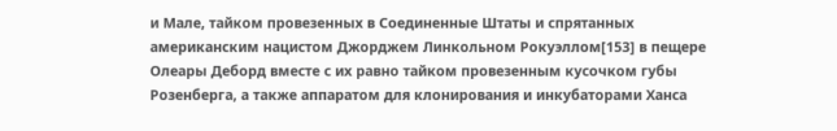и Мале, тайком провезенных в Соединенные Штаты и спрятанных американским нацистом Джорджем Линкольном Рокуэллом[153] в пещере Олеары Деборд вместе с их равно тайком провезенным кусочком губы Розенберга, а также аппаратом для клонирования и инкубаторами Ханса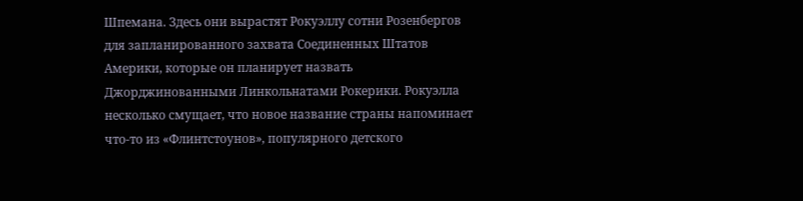Шпемана. Здесь они вырастят Рокуэллу сотни Розенбергов для запланированного захвата Соединенных Штатов Америки, которые он планирует назвать Джорджинованными Линкольнатами Рокерики. Рокуэлла несколько смущает, что новое название страны напоминает что-то из «Флинтстоунов», популярного детского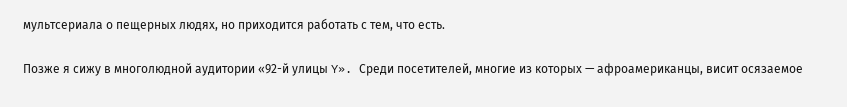мультсериала о пещерных людях, но приходится работать с тем, что есть.

Позже я сижу в многолюдной аудитории «92-й улицы Y». Среди посетителей, многие из которых — афроамериканцы, висит осязаемое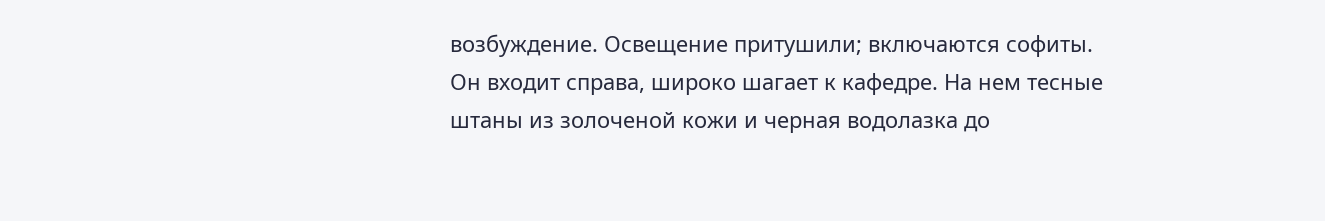возбуждение. Освещение притушили; включаются софиты. Он входит справа, широко шагает к кафедре. На нем тесные штаны из золоченой кожи и черная водолазка до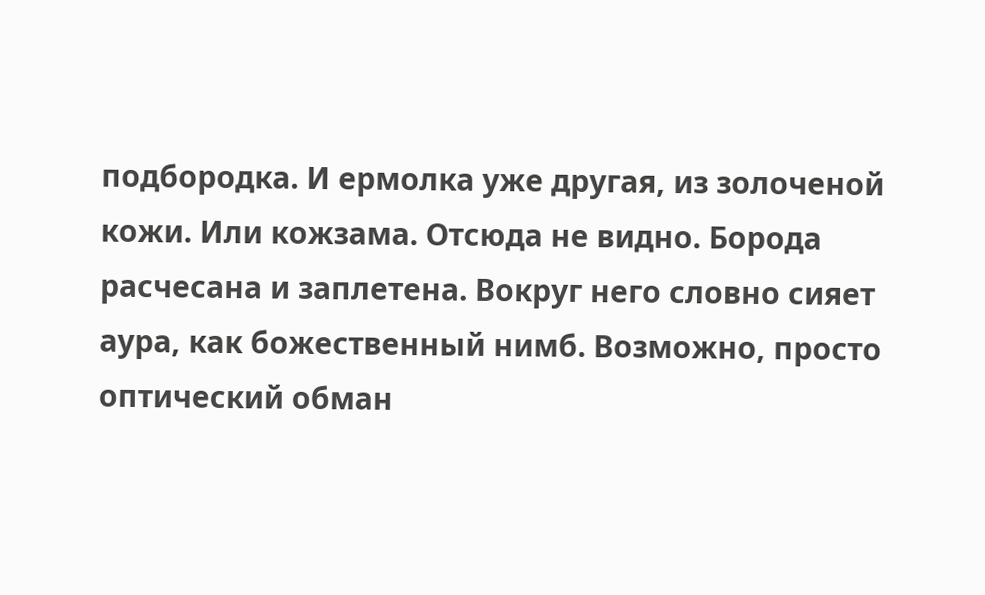подбородка. И ермолка уже другая, из золоченой кожи. Или кожзама. Отсюда не видно. Борода расчесана и заплетена. Вокруг него словно сияет аура, как божественный нимб. Возможно, просто оптический обман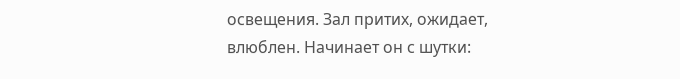освещения. Зал притих, ожидает, влюблен. Начинает он с шутки: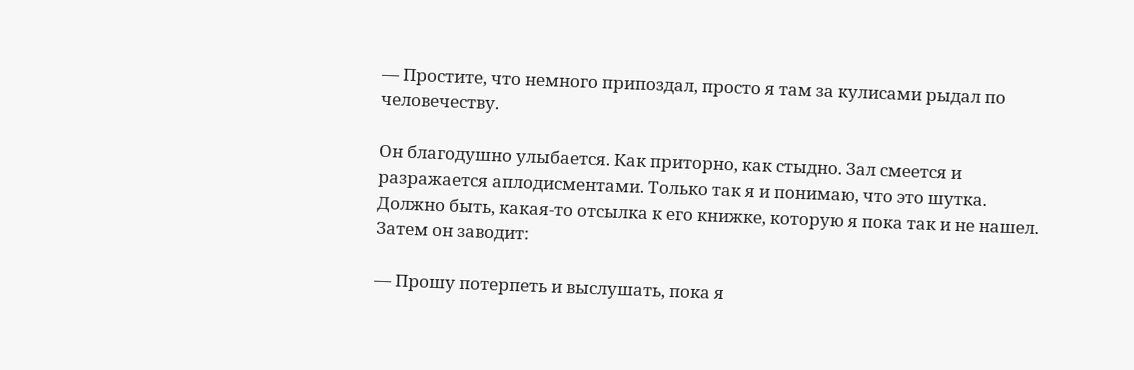— Простите, что немного припоздал, просто я там за кулисами рыдал по человечеству.

Он благодушно улыбается. Как приторно, как стыдно. Зал смеется и разражается аплодисментами. Только так я и понимаю, что это шутка. Должно быть, какая-то отсылка к его книжке, которую я пока так и не нашел. Затем он заводит:

— Прошу потерпеть и выслушать, пока я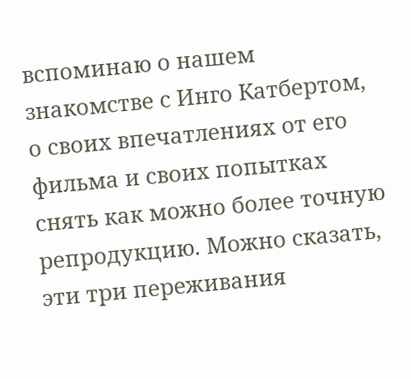вспоминаю о нашем знакомстве с Инго Катбертом, о своих впечатлениях от его фильма и своих попытках снять как можно более точную репродукцию. Можно сказать, эти три переживания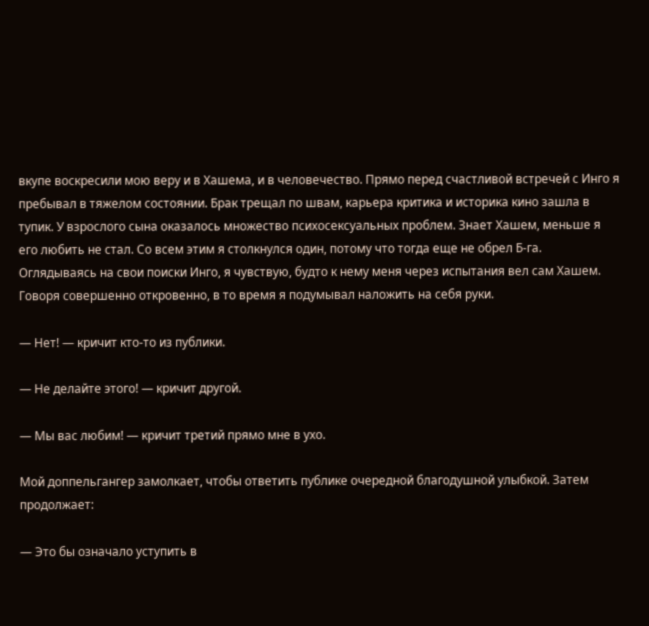вкупе воскресили мою веру и в Хашема, и в человечество. Прямо перед счастливой встречей с Инго я пребывал в тяжелом состоянии. Брак трещал по швам, карьера критика и историка кино зашла в тупик. У взрослого сына оказалось множество психосексуальных проблем. Знает Хашем, меньше я его любить не стал. Со всем этим я столкнулся один, потому что тогда еще не обрел Б-га. Оглядываясь на свои поиски Инго, я чувствую, будто к нему меня через испытания вел сам Хашем. Говоря совершенно откровенно, в то время я подумывал наложить на себя руки.

— Нет! — кричит кто-то из публики.

— Не делайте этого! — кричит другой.

— Мы вас любим! — кричит третий прямо мне в ухо.

Мой доппельгангер замолкает, чтобы ответить публике очередной благодушной улыбкой. Затем продолжает:

— Это бы означало уступить в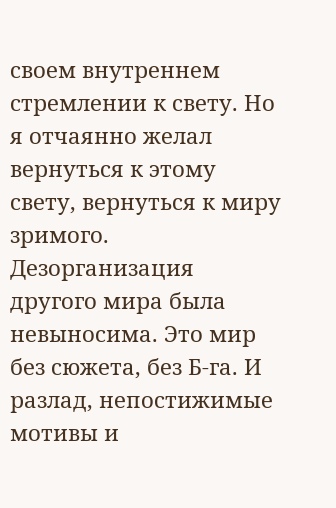своем внутреннем стремлении к свету. Но я отчаянно желал вернуться к этому свету, вернуться к миру зримого. Дезорганизация другого мира была невыносима. Это мир без сюжета, без Б-га. И разлад, непостижимые мотивы и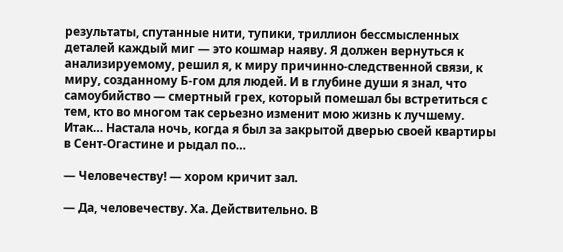результаты, спутанные нити, тупики, триллион бессмысленных деталей каждый миг — это кошмар наяву. Я должен вернуться к анализируемому, решил я, к миру причинно-следственной связи, к миру, созданному Б-гом для людей. И в глубине души я знал, что самоубийство — смертный грех, который помешал бы встретиться с тем, кто во многом так серьезно изменит мою жизнь к лучшему. Итак… Настала ночь, когда я был за закрытой дверью своей квартиры в Сент-Огастине и рыдал по…

— Человечеству! — хором кричит зал.

— Да, человечеству. Ха. Действительно. В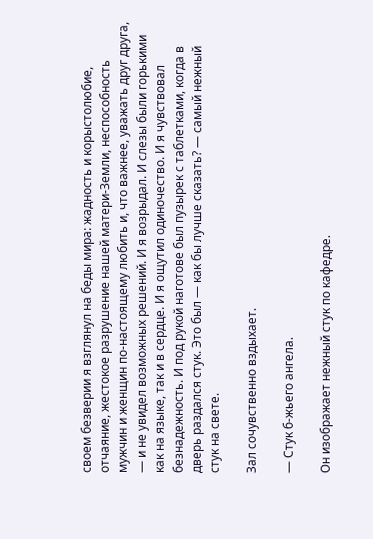своем безверии я взглянул на беды мира: жадность и корыстолюбие, отчаяние, жестокое разрушение нашей матери-Земли, неспособность мужчин и женщин по-настоящему любить и, что важнее, уважать друг друга, — и не увидел возможных решений. И я возрыдал. И слезы были горькими как на языке, так и в сердце. И я ощутил одиночество. И я чувствовал безнадежность. И под рукой наготове был пузырек с таблетками, когда в дверь раздался стук. Это был — как бы лучше сказать? — самый нежный стук на свете.

Зал сочувственно вздыхает.

— Стук б-жьего ангела.

Он изображает нежный стук по кафедре.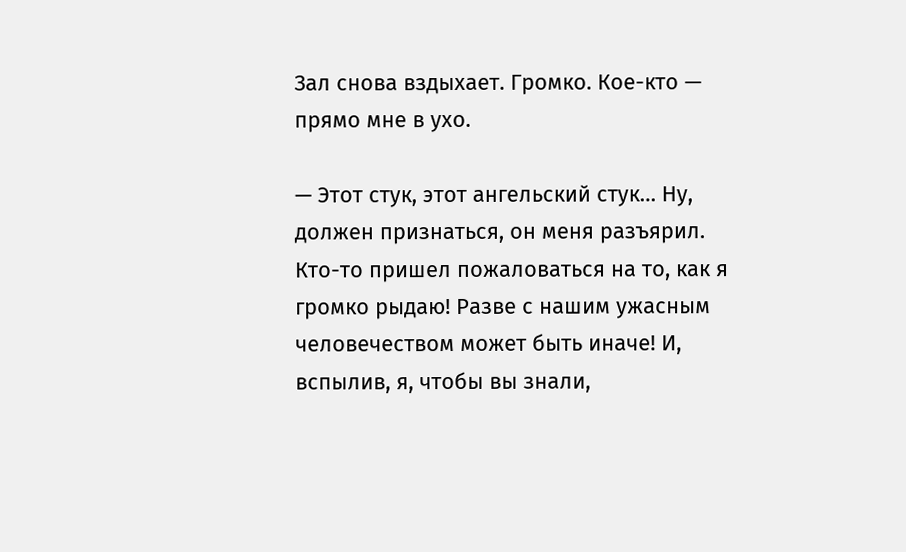Зал снова вздыхает. Громко. Кое-кто — прямо мне в ухо.

— Этот стук, этот ангельский стук… Ну, должен признаться, он меня разъярил. Кто-то пришел пожаловаться на то, как я громко рыдаю! Разве с нашим ужасным человечеством может быть иначе! И, вспылив, я, чтобы вы знали,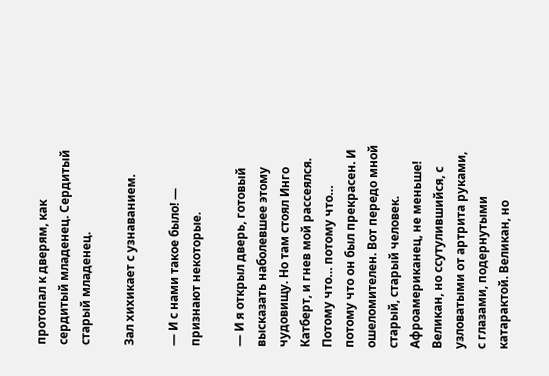протопал к дверям, как сердитый младенец. Сердитый старый младенец.

Зал хихикает с узнаванием.

— И с нами такое было! — признают некоторые.

— И я открыл дверь, готовый высказать наболевшее этому чудовищу. Но там стоял Инго Катберт, и гнев мой рассеялся. Потому что… потому что… потому что он был прекрасен. И ошеломителен. Вот передо мной старый, старый человек. Афроамериканец, не меньше! Великан, но ссутулившийся, с узловатыми от артрита руками, с глазами, подернутыми катарактой. Великан, но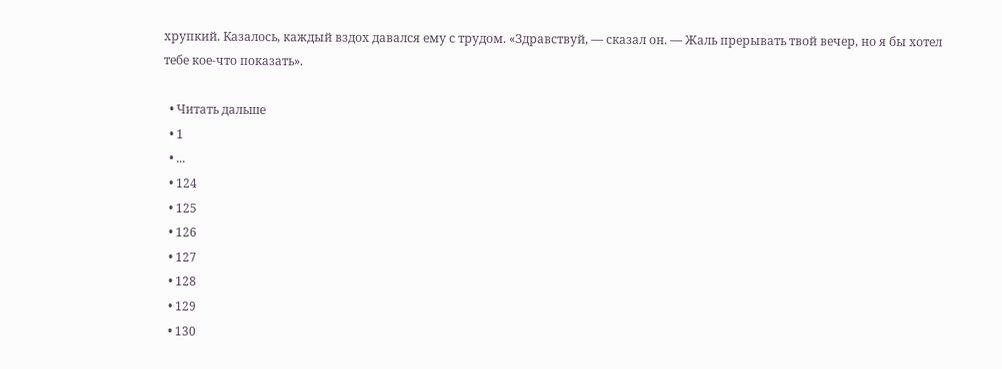хрупкий. Казалось, каждый вздох давался ему с трудом. «Здравствуй, — сказал он. — Жаль прерывать твой вечер, но я бы хотел тебе кое-что показать».

  • Читать дальше
  • 1
  • ...
  • 124
  • 125
  • 126
  • 127
  • 128
  • 129
  • 130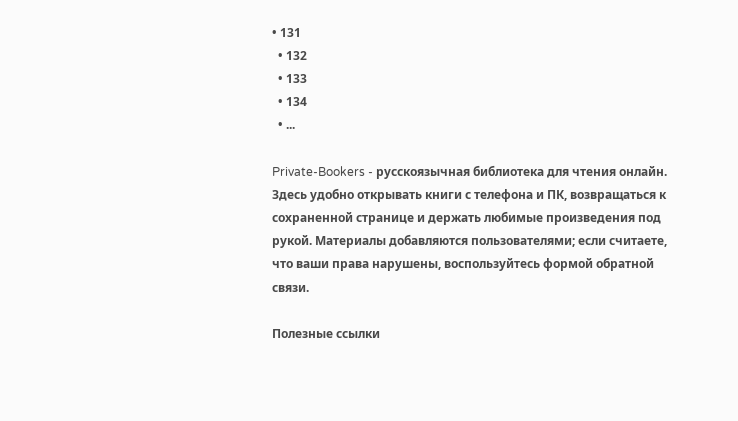• 131
  • 132
  • 133
  • 134
  • ...

Private-Bookers - русскоязычная библиотека для чтения онлайн. Здесь удобно открывать книги с телефона и ПК, возвращаться к сохраненной странице и держать любимые произведения под рукой. Материалы добавляются пользователями; если считаете, что ваши права нарушены, воспользуйтесь формой обратной связи.

Полезные ссылки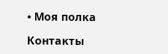• Моя полка

Контакты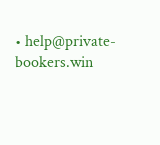• help@private-bookers.win